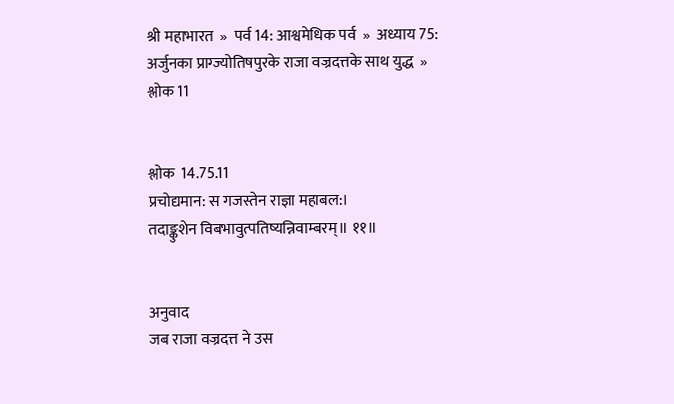श्री महाभारत  »  पर्व 14: आश्वमेधिक पर्व  »  अध्याय 75: अर्जुनका प्राग्ज्योतिषपुरके राजा वज्रदत्तके साथ युद्ध  »  श्लोक 11


श्लोक  14.75.11
प्रचोद्यमान: स गजस्तेन राज्ञा महाबल:।
तदाङ्कुशेन विबभावुत्पतिष्यन्निवाम्बरम्॥ ११॥


अनुवाद
जब राजा वज्रदत्त ने उस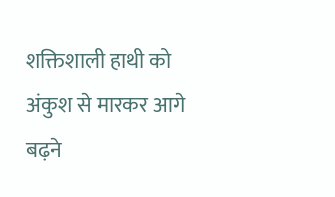शक्तिशाली हाथी को अंकुश से मारकर आगे बढ़ने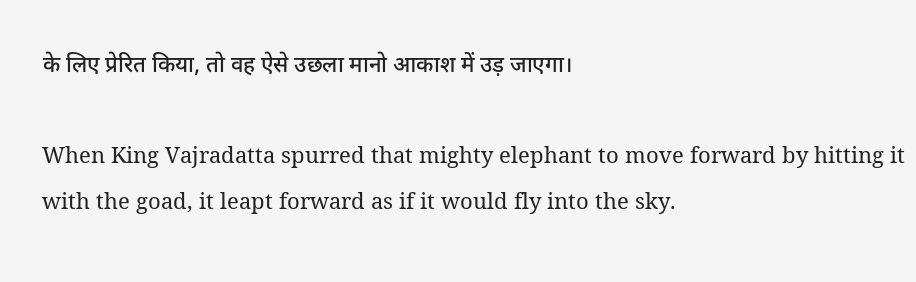के लिए प्रेरित किया, तो वह ऐसे उछला मानो आकाश में उड़ जाएगा।

When King Vajradatta spurred that mighty elephant to move forward by hitting it with the goad, it leapt forward as if it would fly into the sky.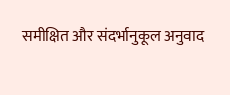समीक्षित और संदर्भानुकूल अनुवाद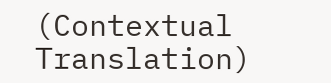(Contextual Translation)